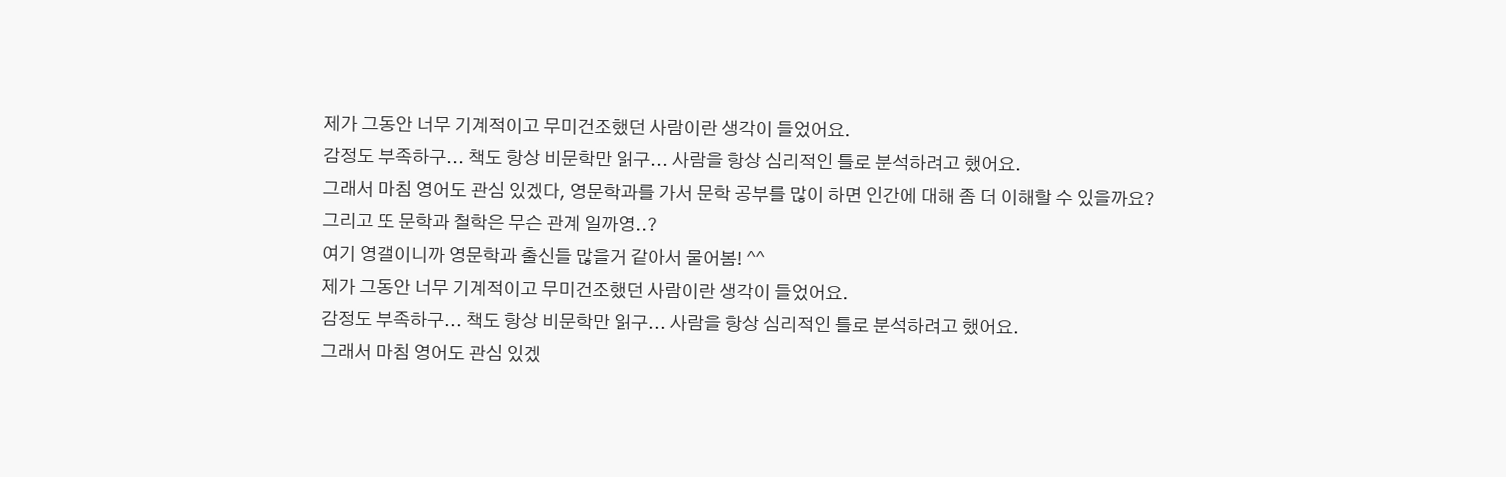제가 그동안 너무 기계적이고 무미건조했던 사람이란 생각이 들었어요.
감정도 부족하구... 책도 항상 비문학만 읽구... 사람을 항상 심리적인 틀로 분석하려고 했어요.
그래서 마침 영어도 관심 있겠다, 영문학과를 가서 문학 공부를 많이 하면 인간에 대해 좀 더 이해할 수 있을까요?
그리고 또 문학과 철학은 무슨 관계 일까영..?
여기 영갤이니까 영문학과 출신들 많을거 같아서 물어봄! ^^
제가 그동안 너무 기계적이고 무미건조했던 사람이란 생각이 들었어요.
감정도 부족하구... 책도 항상 비문학만 읽구... 사람을 항상 심리적인 틀로 분석하려고 했어요.
그래서 마침 영어도 관심 있겠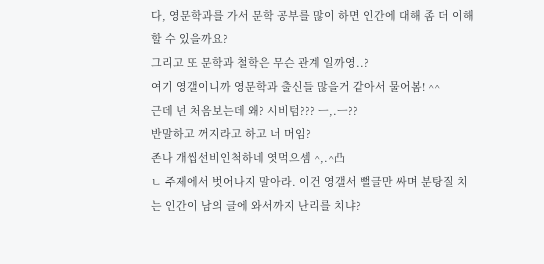다, 영문학과를 가서 문학 공부를 많이 하면 인간에 대해 좀 더 이해할 수 있을까요?
그리고 또 문학과 철학은 무슨 관계 일까영..?
여기 영갤이니까 영문학과 출신들 많을거 같아서 물어봄! ^^
근데 넌 처음보는데 왜? 시비텀??? ㅡ,.ㅡ??
반말하고 꺼지라고 하고 너 머임?
존나 개씹선비인척하네 엿먹으셈 ^,.^凸
ㄴ 주제에서 벗어나지 말아라. 이건 영갤서 뻘글만 싸며 분탕질 치는 인간이 남의 글에 와서까지 난리를 치냐?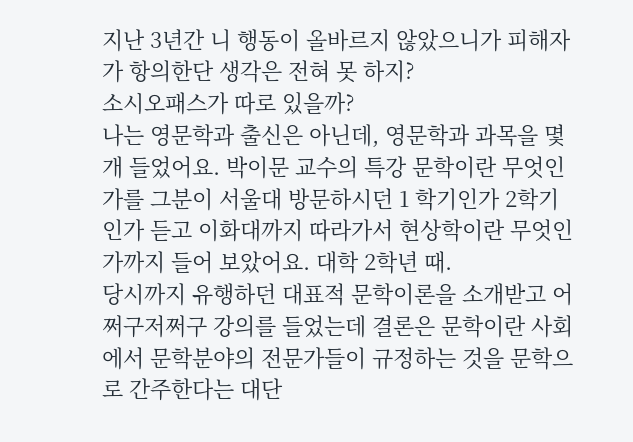지난 3년간 니 행동이 올바르지 않았으니가 피해자가 항의한단 생각은 전혀 못 하지?
소시오패스가 따로 있을까?
나는 영문학과 출신은 아닌데, 영문학과 과목을 몇 개 들었어요. 박이문 교수의 특강 문학이란 무엇인가를 그분이 서울대 방문하시던 1 학기인가 2학기인가 듣고 이화대까지 따라가서 현상학이란 무엇인가까지 들어 보았어요. 대학 2학년 때.
당시까지 유행하던 대표적 문학이론을 소개받고 어쩌구저쩌구 강의를 들었는데 결론은 문학이란 사회에서 문학분야의 전문가들이 규정하는 것을 문학으로 간주한다는 대단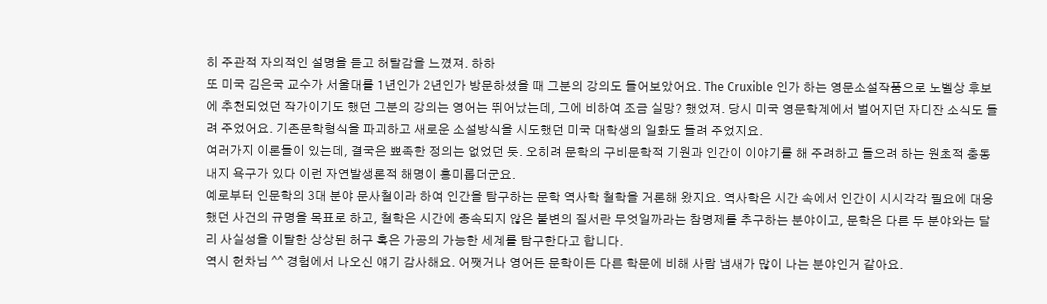히 주관적 자의적인 설명을 듣고 허탈감을 느꼈져. 하하
또 미국 김은국 교수가 서울대를 1년인가 2년인가 방문하셨을 때 그분의 강의도 들어보았어요. The Cruxible 인가 하는 영문소설작품으로 노벨상 후보에 추천되었던 작가이기도 했던 그분의 강의는 영어는 뛰어났는데, 그에 비하여 조금 실망? 했었져. 당시 미국 영문학계에서 벌어지던 자디잔 소식도 들려 주었어요. 기존문학형식을 파괴하고 새로운 소설방식을 시도했던 미국 대학생의 일화도 들려 주었지요.
여러가지 이론들이 있는데, 결국은 뾰족한 정의는 없었던 듯. 오히려 문학의 구비문학적 기원과 인간이 이야기를 해 주려하고 들으려 하는 원초적 충동 내지 욕구가 있다 이런 자연발생론적 해명이 흥미롭더군요.
예로부터 인문학의 3대 분야 문사철이라 하여 인간을 탐구하는 문학 역사학 철학을 거론해 왔지요. 역사학은 시간 속에서 인간이 시시각각 필요에 대응했던 사건의 규명을 목표로 하고, 철학은 시간에 종속되지 않은 불변의 질서란 무엇일까라는 참명제를 추구하는 분야이고, 문학은 다른 두 분야와는 달리 사실성을 이탈한 상상된 허구 혹은 가공의 가능한 세계를 탐구한다고 합니다.
역시 헌차님 ^^ 경험에서 나오신 얘기 감사해요. 어쨋거나 영어든 문학이든 다른 학문에 비해 사람 냄새가 많이 나는 분야인거 같아요.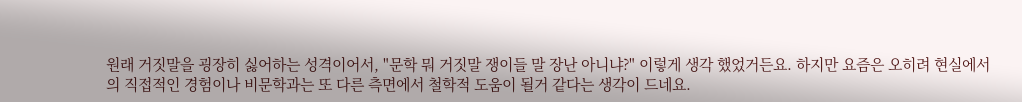원래 거짓말을 굉장히 싫어하는 성격이어서, "문학 뭐 거짓말 쟁이들 말 장난 아니냐?" 이렇게 생각 했었거든요. 하지만 요즘은 오히려 현실에서의 직접적인 경험이나 비문학과는 또 다른 측면에서 철학적 도움이 될거 같다는 생각이 드네요.